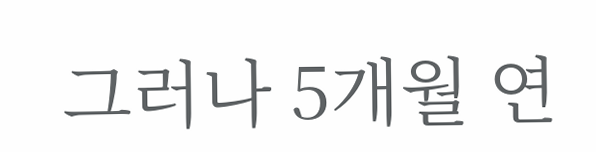그러나 5개월 연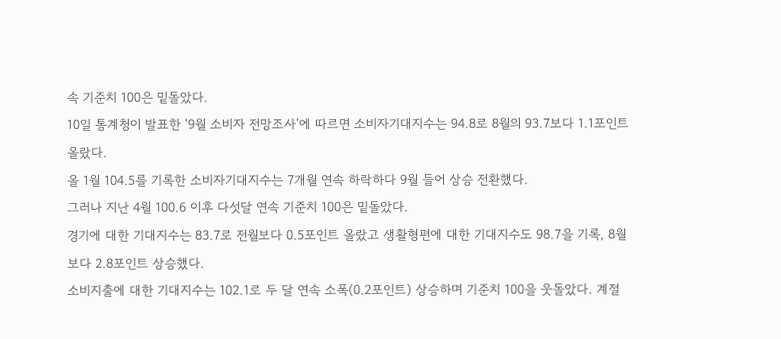속 기준치 100은 밑돌았다.
10일 통계청이 발표한 ‘9월 소비자 전망조사’에 따르면 소비자기대지수는 94.8로 8월의 93.7보다 1.1포인트 올랐다.
올 1월 104.5를 기록한 소비자기대지수는 7개월 연속 하락하다 9월 들어 상승 전환했다.
그러나 지난 4월 100.6 이후 다섯달 연속 기준치 100은 밑돌았다.
경기에 대한 기대지수는 83.7로 전월보다 0.5포인트 올랐고 생활형편에 대한 기대지수도 98.7을 기록, 8월보다 2.8포인트 상승했다.
소비지출에 대한 기대지수는 102.1로 두 달 연속 소폭(0.2포인트) 상승하며 기준치 100을 웃돌았다. 계절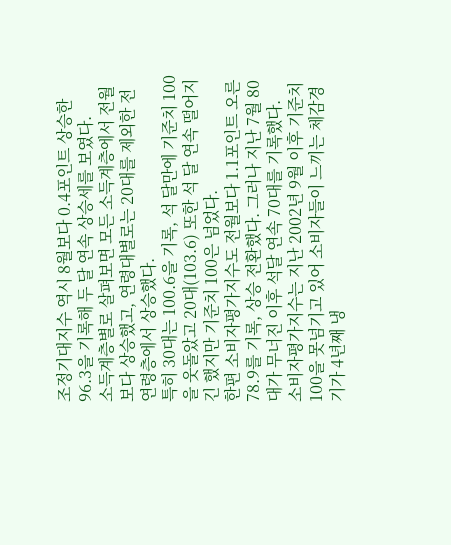조정기대지수 역시 8월보다 0.4포인트 상승한 96.3을 기록해 두 달 연속 상승세를 보였다.
소득계층별로 살펴보면 모든 소득계층에서 전월보다 상승했고, 연령대별로는 20대를 제외한 전 연령층에서 상승했다.
특히 30대는 100.6을 기록, 석 달만에 기준치 100을 웃돌았고 20대(103.6) 또한 석 달 연속 떨어지긴 했지만 기준치 100은 넘었다.
한편 소비자평가지수도 전월보다 1.1포인트 오른 78.9를 기록, 상승 전환했다. 그러나 지난 7월 80대가 무너진 이후 석달 연속 70대를 기록했다.
소비자평가지수는 지난 2002년 9월 이후 기준치 100을 못넘기고 있어 소비자들이 느끼는 체감경기가 4년째 냉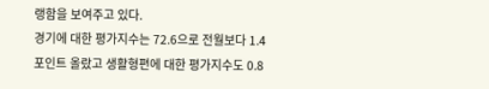랭함을 보여주고 있다.
경기에 대한 평가지수는 72.6으로 전월보다 1.4포인트 올랐고 생활형편에 대한 평가지수도 0.8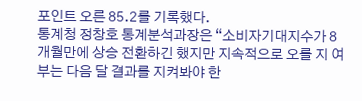포인트 오른 85.2를 기록했다.
통계청 정창호 통계분석과장은 “소비자기대지수가 8개월만에 상승 전환하긴 했지만 지속적으로 오를 지 여부는 다음 달 결과를 지켜봐야 한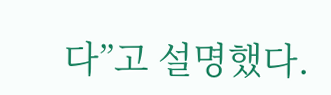다”고 설명했다.